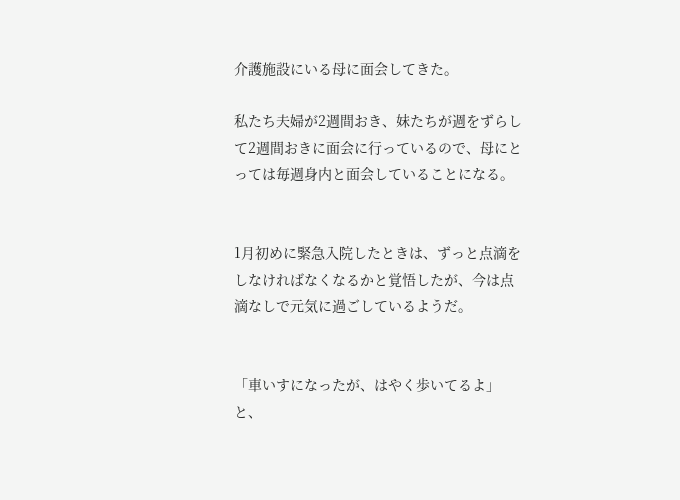介護施設にいる母に面会してきた。

私たち夫婦が2週間おき、妹たちが週をずらして2週間おきに面会に行っているので、母にとっては毎週身内と面会していることになる。


1月初めに緊急入院したときは、ずっと点滴をしなければなくなるかと覚悟したが、今は点滴なしで元気に過ごしているようだ。


「車いすになったが、はやく歩いてるよ」と、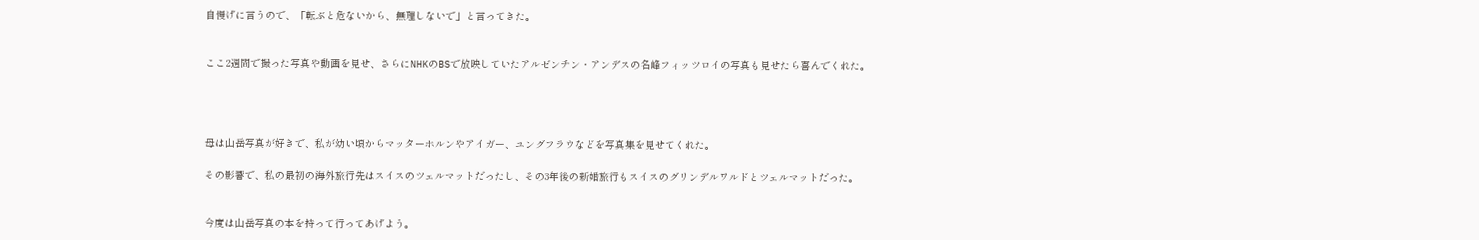自慢げに言うので、「転ぶと危ないから、無理しないで」と言ってきた。


ここ2週間で撮った写真や動画を見せ、さらにNHKのBSで放映していたアルゼンチン・アンデスの名峰フィッツロイの写真も見せたら喜んでくれた。




母は山岳写真が好きで、私が幼い頃からマッターホルンやアイガー、ユングフラウなどを写真集を見せてくれた。

その影響で、私の最初の海外旅行先はスイスのツェルマットだったし、その3年後の新婚旅行もスイスのグリンデルワルドとツェルマットだった。


今度は山岳写真の本を持って行ってあげよう。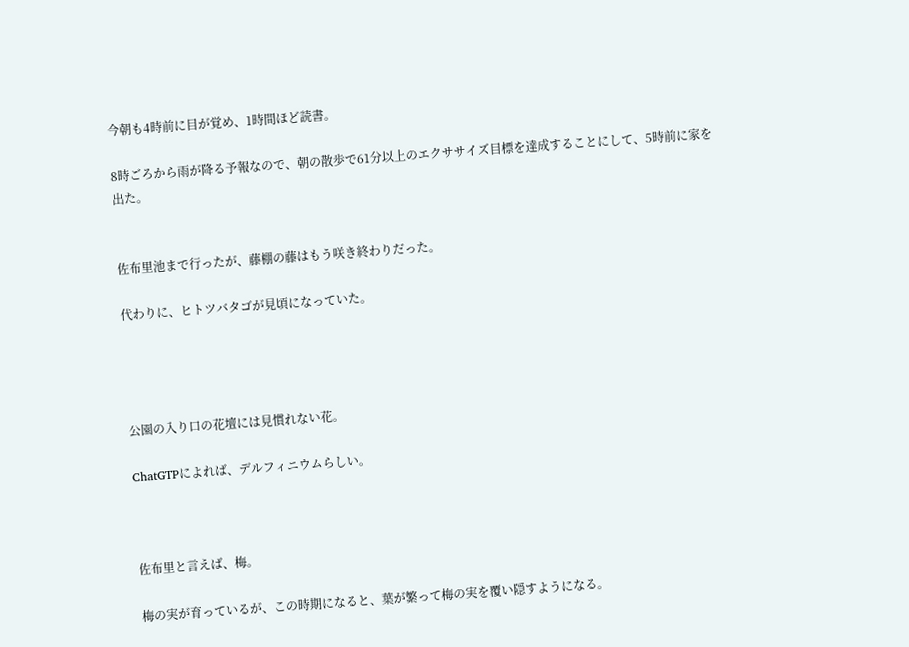今朝も4時前に目が覚め、1時間ほど読書。

8時ごろから雨が降る予報なので、朝の散歩で61分以上のエクササイズ目標を達成することにして、5時前に家を出た。


佐布里池まで行ったが、藤棚の藤はもう咲き終わりだった。

代わりに、ヒトツバタゴが見頃になっていた。




公園の入り口の花壇には見慣れない花。

ChatGTPによれば、デルフィニウムらしい。



佐布里と言えば、梅。

梅の実が育っているが、この時期になると、葉が繁って梅の実を覆い隠すようになる。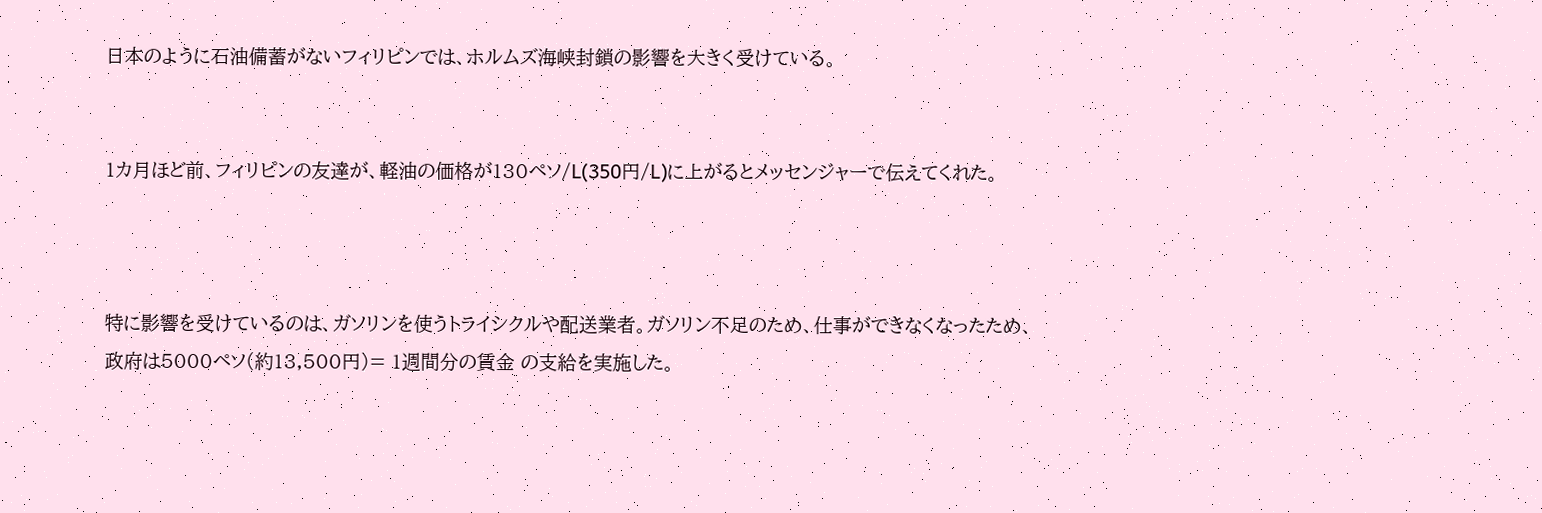日本のように石油備蓄がないフィリピンでは、ホルムズ海峡封鎖の影響を大きく受けている。


1カ月ほど前、フィリピンの友達が、軽油の価格が130ペソ/L(350円/L)に上がるとメッセンジャーで伝えてくれた。



特に影響を受けているのは、ガソリンを使うトライシクルや配送業者。ガソリン不足のため、仕事ができなくなったため、政府は5000ペソ(約13,500円)= 1週間分の賃金 の支給を実施した。